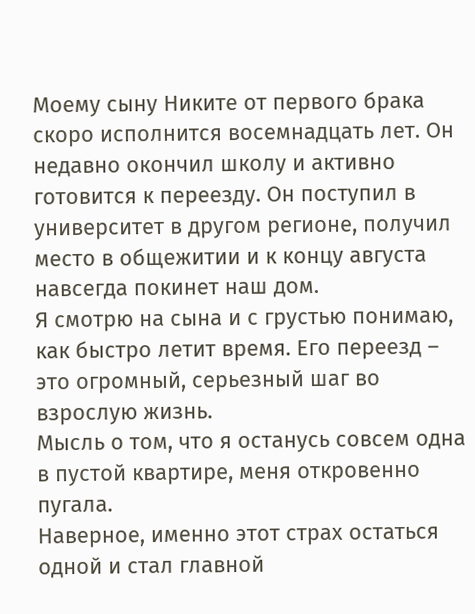Моему сыну Никите от первого брака скоро исполнится восемнадцать лет. Он недавно окончил школу и активно готовится к переезду. Он поступил в университет в другом регионе, получил место в общежитии и к концу августа навсегда покинет наш дом.
Я смотрю на сына и с грустью понимаю, как быстро летит время. Его переезд – это огромный, серьезный шаг во взрослую жизнь.
Мысль о том, что я останусь совсем одна в пустой квартире, меня откровенно пугала.
Наверное, именно этот страх остаться одной и стал главной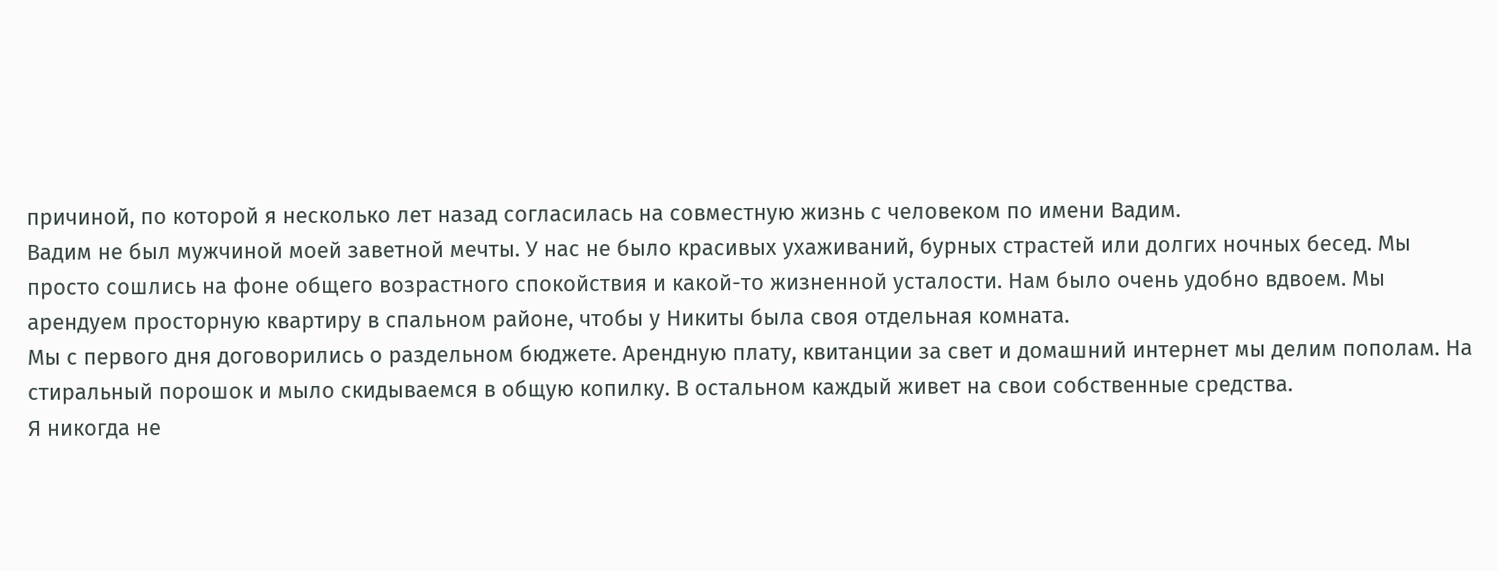причиной, по которой я несколько лет назад согласилась на совместную жизнь с человеком по имени Вадим.
Вадим не был мужчиной моей заветной мечты. У нас не было красивых ухаживаний, бурных страстей или долгих ночных бесед. Мы просто сошлись на фоне общего возрастного спокойствия и какой-то жизненной усталости. Нам было очень удобно вдвоем. Мы арендуем просторную квартиру в спальном районе, чтобы у Никиты была своя отдельная комната.
Мы с первого дня договорились о раздельном бюджете. Арендную плату, квитанции за свет и домашний интернет мы делим пополам. На стиральный порошок и мыло скидываемся в общую копилку. В остальном каждый живет на свои собственные средства.
Я никогда не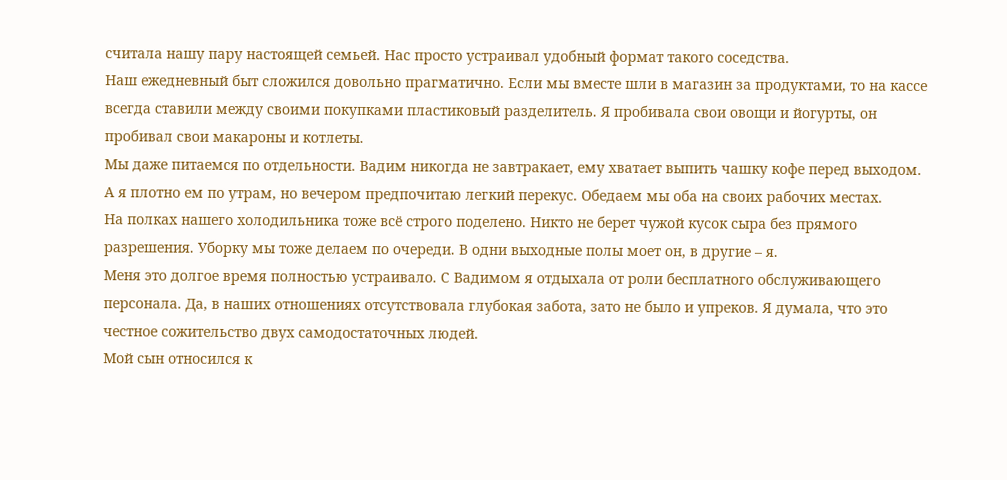считала нашу пару настоящей семьей. Нас просто устраивал удобный формат такого соседства.
Наш ежедневный быт сложился довольно прагматично. Если мы вместе шли в магазин за продуктами, то на кассе всегда ставили между своими покупками пластиковый разделитель. Я пробивала свои овощи и йогурты, он пробивал свои макароны и котлеты.
Мы даже питаемся по отдельности. Вадим никогда не завтракает, ему хватает выпить чашку кофе перед выходом. А я плотно ем по утрам, но вечером предпочитаю легкий перекус. Обедаем мы оба на своих рабочих местах.
На полках нашего холодильника тоже всё строго поделено. Никто не берет чужой кусок сыра без прямого разрешения. Уборку мы тоже делаем по очереди. В одни выходные полы моет он, в другие – я.
Меня это долгое время полностью устраивало. С Вадимом я отдыхала от роли бесплатного обслуживающего персонала. Да, в наших отношениях отсутствовала глубокая забота, зато не было и упреков. Я думала, что это честное сожительство двух самодостаточных людей.
Мой сын относился к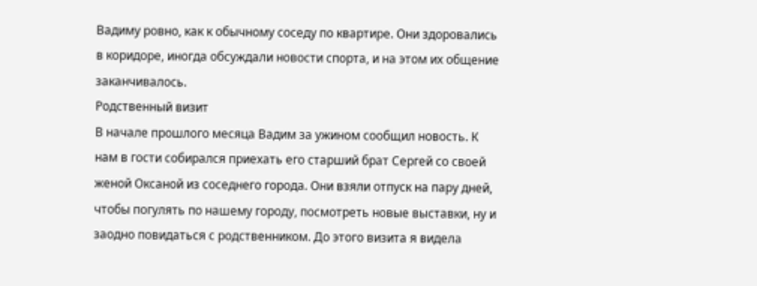Вадиму ровно, как к обычному соседу по квартире. Они здоровались в коридоре, иногда обсуждали новости спорта, и на этом их общение заканчивалось.
Родственный визит
В начале прошлого месяца Вадим за ужином сообщил новость. К нам в гости собирался приехать его старший брат Сергей со своей женой Оксаной из соседнего города. Они взяли отпуск на пару дней, чтобы погулять по нашему городу, посмотреть новые выставки, ну и заодно повидаться с родственником. До этого визита я видела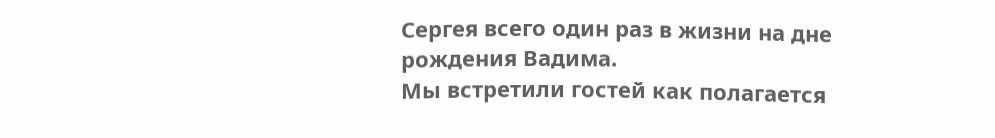Сергея всего один раз в жизни на дне рождения Вадима.
Мы встретили гостей как полагается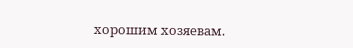хорошим хозяевам.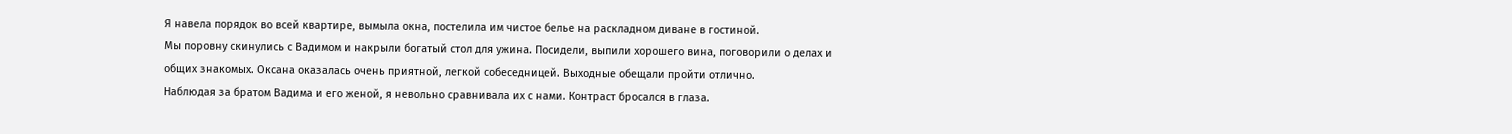Я навела порядок во всей квартире, вымыла окна, постелила им чистое белье на раскладном диване в гостиной.
Мы поровну скинулись с Вадимом и накрыли богатый стол для ужина. Посидели, выпили хорошего вина, поговорили о делах и общих знакомых. Оксана оказалась очень приятной, легкой собеседницей. Выходные обещали пройти отлично.
Наблюдая за братом Вадима и его женой, я невольно сравнивала их с нами. Контраст бросался в глаза.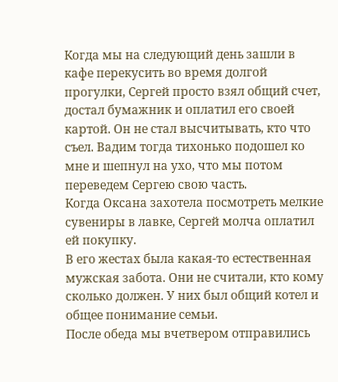Когда мы на следующий день зашли в кафе перекусить во время долгой прогулки, Сергей просто взял общий счет, достал бумажник и оплатил его своей картой. Он не стал высчитывать, кто что съел. Вадим тогда тихонько подошел ко мне и шепнул на ухо, что мы потом переведем Сергею свою часть.
Когда Оксана захотела посмотреть мелкие сувениры в лавке, Сергей молча оплатил ей покупку.
В его жестах была какая-то естественная мужская забота. Они не считали, кто кому сколько должен. У них был общий котел и общее понимание семьи.
После обеда мы вчетвером отправились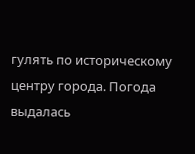гулять по историческому центру города. Погода выдалась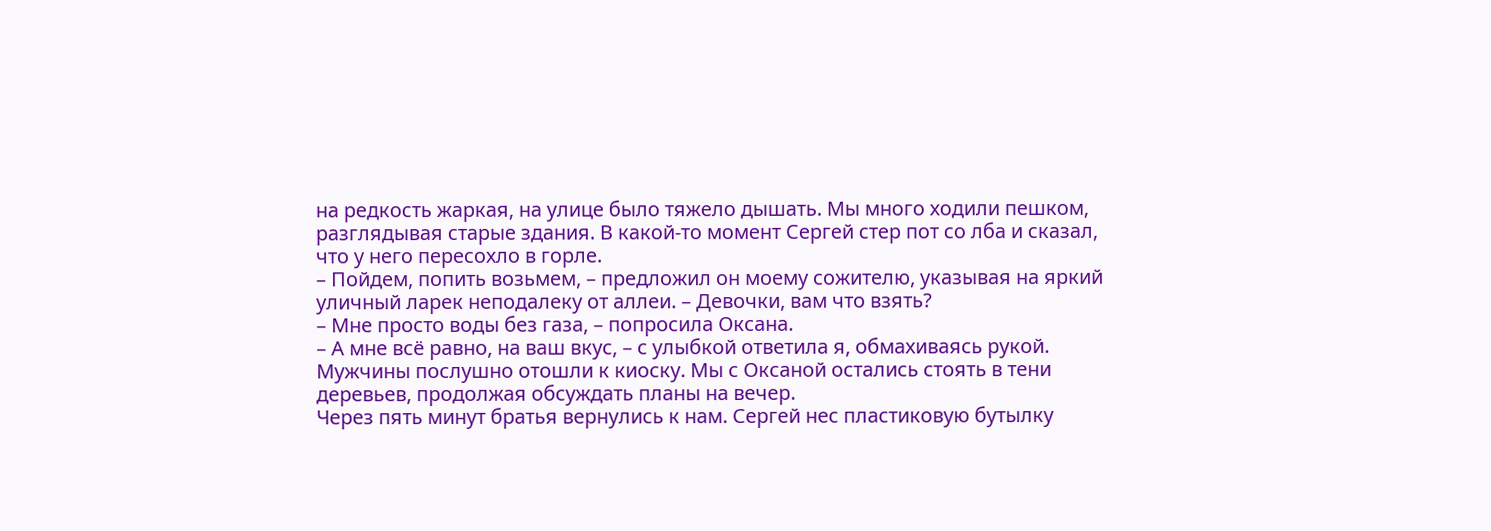на редкость жаркая, на улице было тяжело дышать. Мы много ходили пешком, разглядывая старые здания. В какой-то момент Сергей стер пот со лба и сказал, что у него пересохло в горле.
– Пойдем, попить возьмем, – предложил он моему сожителю, указывая на яркий уличный ларек неподалеку от аллеи. – Девочки, вам что взять?
– Мне просто воды без газа, – попросила Оксана.
– А мне всё равно, на ваш вкус, – с улыбкой ответила я, обмахиваясь рукой.
Мужчины послушно отошли к киоску. Мы с Оксаной остались стоять в тени деревьев, продолжая обсуждать планы на вечер.
Через пять минут братья вернулись к нам. Сергей нес пластиковую бутылку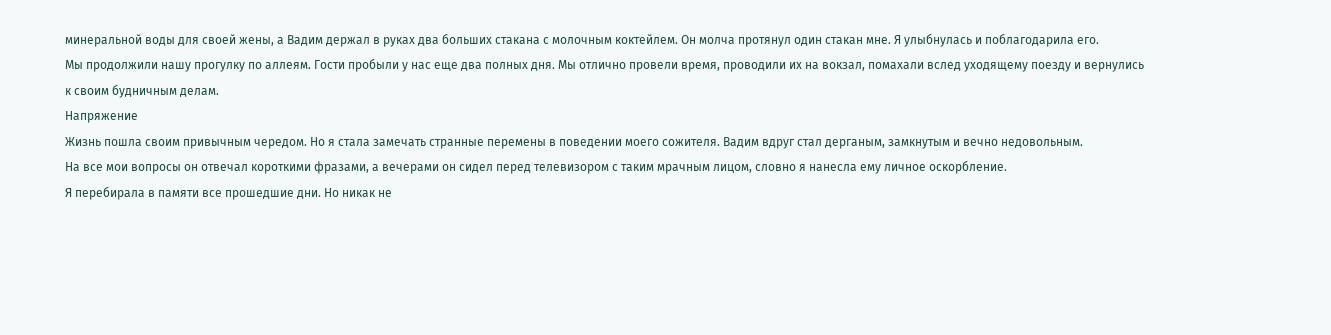минеральной воды для своей жены, а Вадим держал в руках два больших стакана с молочным коктейлем. Он молча протянул один стакан мне. Я улыбнулась и поблагодарила его.
Мы продолжили нашу прогулку по аллеям. Гости пробыли у нас еще два полных дня. Мы отлично провели время, проводили их на вокзал, помахали вслед уходящему поезду и вернулись к своим будничным делам.
Напряжение
Жизнь пошла своим привычным чередом. Но я стала замечать странные перемены в поведении моего сожителя. Вадим вдруг стал дерганым, замкнутым и вечно недовольным.
На все мои вопросы он отвечал короткими фразами, а вечерами он сидел перед телевизором с таким мрачным лицом, словно я нанесла ему личное оскорбление.
Я перебирала в памяти все прошедшие дни. Но никак не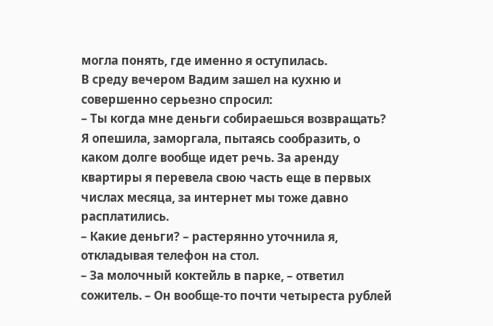могла понять, где именно я оступилась.
В среду вечером Вадим зашел на кухню и совершенно серьезно спросил:
– Ты когда мне деньги собираешься возвращать?
Я опешила, заморгала, пытаясь сообразить, о каком долге вообще идет речь. За аренду квартиры я перевела свою часть еще в первых числах месяца, за интернет мы тоже давно расплатились.
– Какие деньги? – растерянно уточнила я, откладывая телефон на стол.
– За молочный коктейль в парке, – ответил сожитель. – Он вообще-то почти четыреста рублей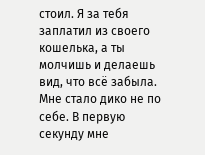стоил. Я за тебя заплатил из своего кошелька, а ты молчишь и делаешь вид, что всё забыла.
Мне стало дико не по себе. В первую секунду мне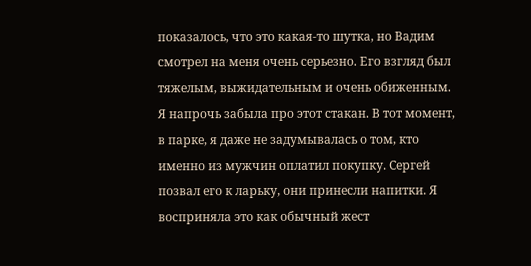показалось, что это какая-то шутка, но Вадим смотрел на меня очень серьезно. Его взгляд был тяжелым, выжидательным и очень обиженным.
Я напрочь забыла про этот стакан. В тот момент, в парке, я даже не задумывалась о том, кто именно из мужчин оплатил покупку. Сергей позвал его к ларьку, они принесли напитки. Я восприняла это как обычный жест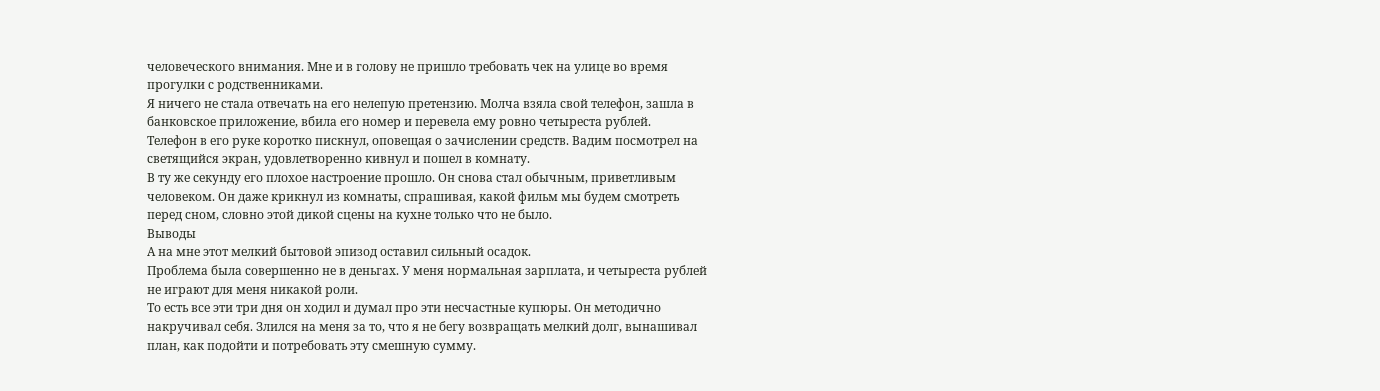человеческого внимания. Мне и в голову не пришло требовать чек на улице во время прогулки с родственниками.
Я ничего не стала отвечать на его нелепую претензию. Молча взяла свой телефон, зашла в банковское приложение, вбила его номер и перевела ему ровно четыреста рублей.
Телефон в его руке коротко пискнул, оповещая о зачислении средств. Вадим посмотрел на светящийся экран, удовлетворенно кивнул и пошел в комнату.
В ту же секунду его плохое настроение прошло. Он снова стал обычным, приветливым человеком. Он даже крикнул из комнаты, спрашивая, какой фильм мы будем смотреть перед сном, словно этой дикой сцены на кухне только что не было.
Выводы
А на мне этот мелкий бытовой эпизод оставил сильный осадок.
Проблема была совершенно не в деньгах. У меня нормальная зарплата, и четыреста рублей не играют для меня никакой роли.
То есть все эти три дня он ходил и думал про эти несчастные купюры. Он методично накручивал себя. Злился на меня за то, что я не бегу возвращать мелкий долг, вынашивал план, как подойти и потребовать эту смешную сумму.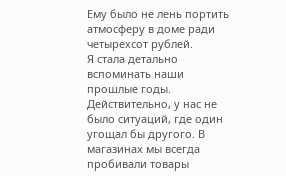Ему было не лень портить атмосферу в доме ради четырехсот рублей.
Я стала детально вспоминать наши прошлые годы. Действительно, у нас не было ситуаций, где один угощал бы другого. В магазинах мы всегда пробивали товары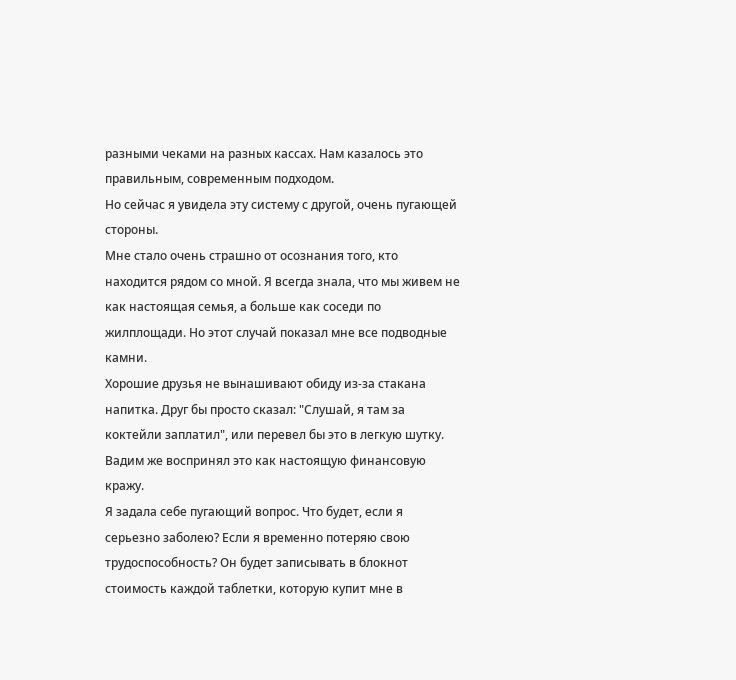разными чеками на разных кассах. Нам казалось это правильным, современным подходом.
Но сейчас я увидела эту систему с другой, очень пугающей стороны.
Мне стало очень страшно от осознания того, кто находится рядом со мной. Я всегда знала, что мы живем не как настоящая семья, а больше как соседи по жилплощади. Но этот случай показал мне все подводные камни.
Хорошие друзья не вынашивают обиду из-за стакана напитка. Друг бы просто сказал: "Слушай, я там за коктейли заплатил", или перевел бы это в легкую шутку. Вадим же воспринял это как настоящую финансовую кражу.
Я задала себе пугающий вопрос. Что будет, если я серьезно заболею? Если я временно потеряю свою трудоспособность? Он будет записывать в блокнот стоимость каждой таблетки, которую купит мне в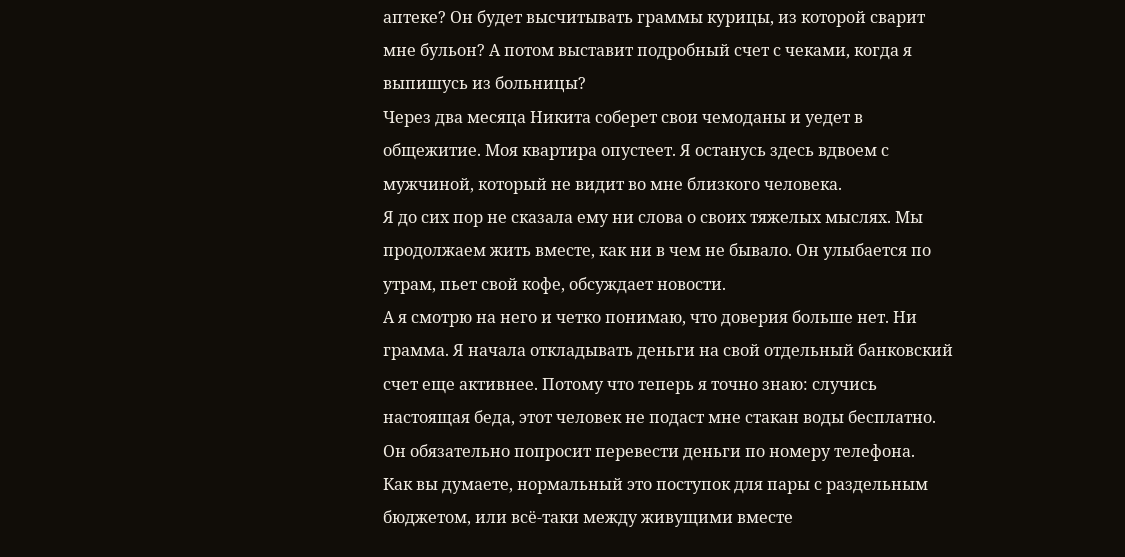аптеке? Он будет высчитывать граммы курицы, из которой сварит мне бульон? А потом выставит подробный счет с чеками, когда я выпишусь из больницы?
Через два месяца Никита соберет свои чемоданы и уедет в общежитие. Моя квартира опустеет. Я останусь здесь вдвоем с мужчиной, который не видит во мне близкого человека.
Я до сих пор не сказала ему ни слова о своих тяжелых мыслях. Мы продолжаем жить вместе, как ни в чем не бывало. Он улыбается по утрам, пьет свой кофе, обсуждает новости.
А я смотрю на него и четко понимаю, что доверия больше нет. Ни грамма. Я начала откладывать деньги на свой отдельный банковский счет еще активнее. Потому что теперь я точно знаю: случись настоящая беда, этот человек не подаст мне стакан воды бесплатно. Он обязательно попросит перевести деньги по номеру телефона.
Как вы думаете, нормальный это поступок для пары с раздельным бюджетом, или всё-таки между живущими вместе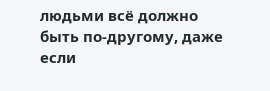людьми всё должно быть по-другому, даже если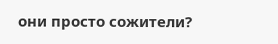они просто сожители?